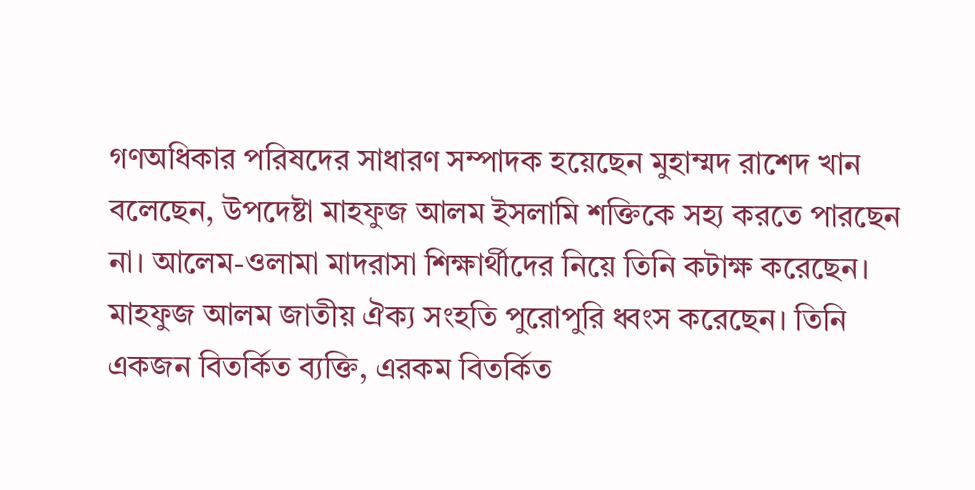গণঅধিকার পরিষদের সাধারণ সম্পাদক হয়েছেন মুহাম্মদ রাশেদ খান বলেছেন, উপদেষ্টা মাহফুজ আলম ইসলামি শক্তিকে সহ্য করতে পারছেন না। আলেম-ওলামা মাদরাসা শিক্ষার্থীদের নিয়ে তিনি কটাক্ষ করেছেন। মাহফুজ আলম জাতীয় ঐক্য সংহতি পুরোপুরি ধ্বংস করেছেন। তিনি একজন বিতর্কিত ব্যক্তি, এরকম বিতর্কিত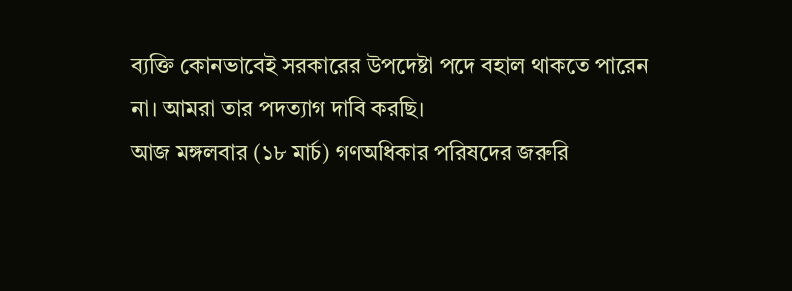ব্যক্তি কোনভাবেই সরকারের উপদেষ্টা পদে বহাল থাকতে পারেন না। আমরা তার পদত্যাগ দাবি করছি।
আজ মঙ্গলবার (১৮ মার্চ) গণঅধিকার পরিষদের জরুরি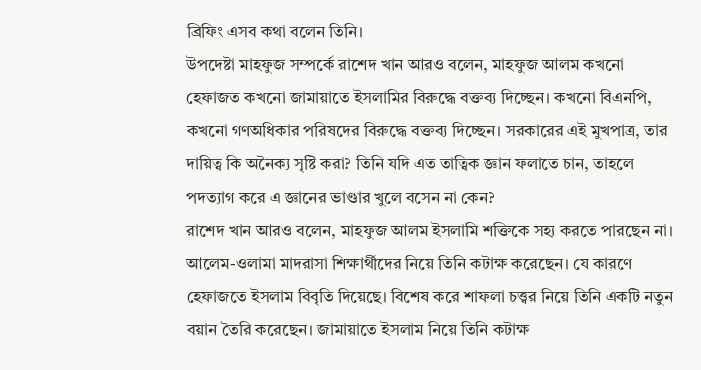ব্রিফিং এসব কথা বলেন তিনি।
উপদেষ্টা মাহফুজ সম্পর্কে রাশেদ খান আরও বলেন, মাহফুজ আলম কখনো হেফাজত কখনো জামায়াতে ইসলামির বিরুদ্ধে বক্তব্য দিচ্ছেন। কখনো বিএনপি, কখনো গণঅধিকার পরিষদের বিরুদ্ধে বক্তব্য দিচ্ছেন। সরকারের এই মুখপাত্র, তার দায়িত্ব কি অনৈক্য সৃষ্টি করা? তিনি যদি এত তাত্বিক জ্ঞান ফলাতে চান, তাহলে পদত্যাগ করে এ জ্ঞানের ভাণ্ডার খুলে বসেন না কেন?
রাশেদ খান আরও বলেন, মাহফুজ আলম ইসলামি শক্তিকে সহ্য করতে পারছেন না। আলেম-ওলামা মাদরাসা শিক্ষার্থীদের নিয়ে তিনি কটাক্ষ করেছেন। যে কারণে হেফাজতে ইসলাম বিবৃতি দিয়েছে। বিশেষ করে শাফলা চত্ত্বর নিয়ে তিনি একটি নতুন বয়ান তৈরি করেছেন। জামায়াতে ইসলাম নিয়ে তিনি কটাক্ষ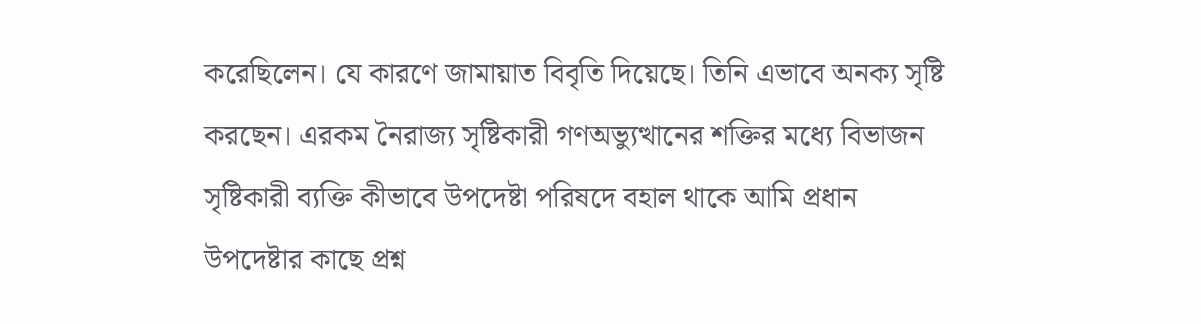করেছিলেন। যে কারণে জামায়াত বিবৃতি দিয়েছে। তিনি এভাবে অনক্য সৃষ্টি করছেন। এরকম নৈরাজ্য সৃষ্টিকারী গণঅভ্যুত্থানের শক্তির মধ্যে বিভাজন সৃষ্টিকারী ব্যক্তি কীভাবে উপদেষ্টা পরিষদে বহাল থাকে আমি প্রধান উপদেষ্টার কাছে প্রশ্ন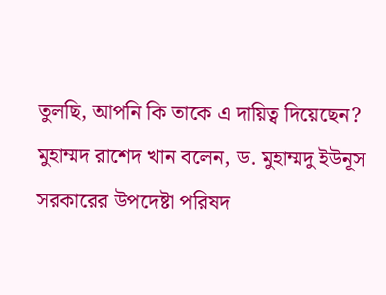তুলছি, আপনি কি তাকে এ দায়িত্ব দিয়েছেন?
মুহাম্মদ রাশেদ খান বলেন, ড. মুহাম্মদু ইউনূস সরকারের উপদেষ্টা পরিষদ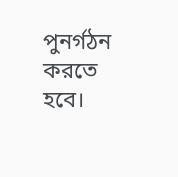পুনর্গঠন করতে হবে।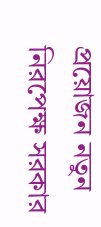প্রয়োজন নতুন নিরপেক্ষ সরকার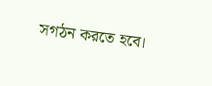সগঠন করতে হবে।